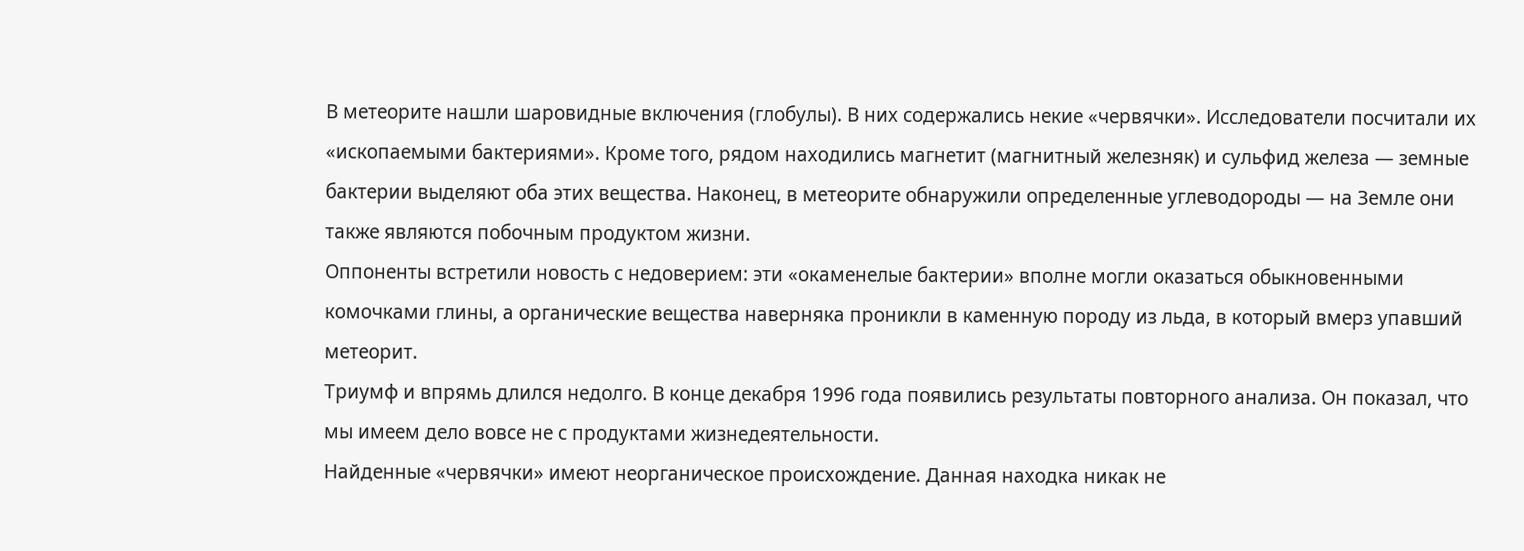В метеорите нашли шаровидные включения (глобулы). В них содержались некие «червячки». Исследователи посчитали их «ископаемыми бактериями». Кроме того, рядом находились магнетит (магнитный железняк) и сульфид железа — земные бактерии выделяют оба этих вещества. Наконец, в метеорите обнаружили определенные углеводороды — на Земле они также являются побочным продуктом жизни.
Оппоненты встретили новость с недоверием: эти «окаменелые бактерии» вполне могли оказаться обыкновенными комочками глины, а органические вещества наверняка проникли в каменную породу из льда, в который вмерз упавший метеорит.
Триумф и впрямь длился недолго. В конце декабря 1996 года появились результаты повторного анализа. Он показал, что мы имеем дело вовсе не с продуктами жизнедеятельности.
Найденные «червячки» имеют неорганическое происхождение. Данная находка никак не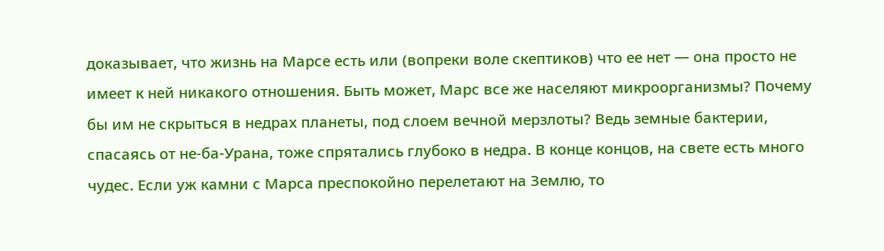доказывает, что жизнь на Марсе есть или (вопреки воле скептиков) что ее нет — она просто не имеет к ней никакого отношения. Быть может, Марс все же населяют микроорганизмы? Почему бы им не скрыться в недрах планеты, под слоем вечной мерзлоты? Ведь земные бактерии, спасаясь от не-ба-Урана, тоже спрятались глубоко в недра. В конце концов, на свете есть много чудес. Если уж камни с Марса преспокойно перелетают на Землю, то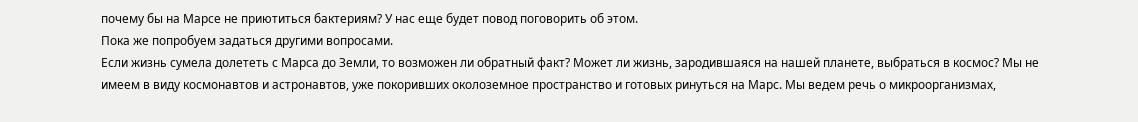почему бы на Марсе не приютиться бактериям? У нас еще будет повод поговорить об этом.
Пока же попробуем задаться другими вопросами.
Если жизнь сумела долететь с Марса до Земли, то возможен ли обратный факт? Может ли жизнь, зародившаяся на нашей планете, выбраться в космос? Мы не имеем в виду космонавтов и астронавтов, уже покоривших околоземное пространство и готовых ринуться на Марс. Мы ведем речь о микроорганизмах,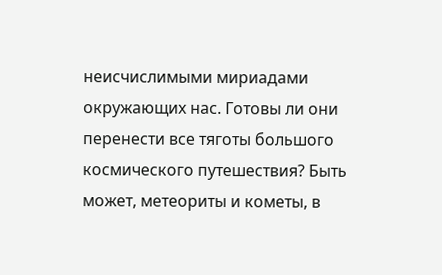неисчислимыми мириадами окружающих нас. Готовы ли они перенести все тяготы большого космического путешествия? Быть может, метеориты и кометы, в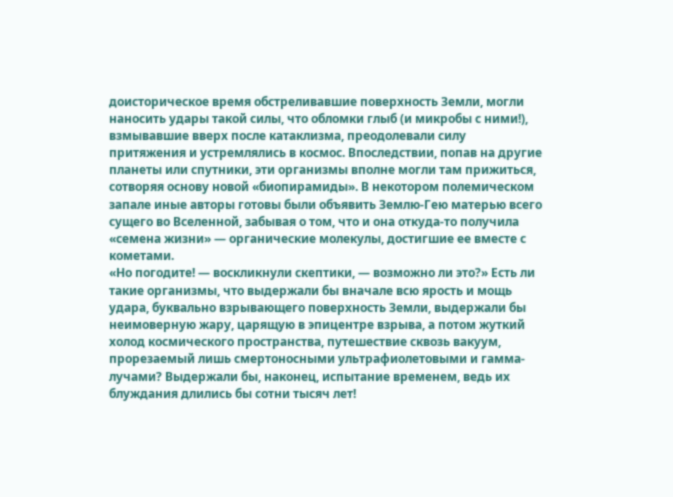доисторическое время обстреливавшие поверхность Земли, могли наносить удары такой силы, что обломки глыб (и микробы с ними!), взмывавшие вверх после катаклизма, преодолевали силу притяжения и устремлялись в космос. Впоследствии, попав на другие планеты или спутники, эти организмы вполне могли там прижиться, сотворяя основу новой «биопирамиды». В некотором полемическом запале иные авторы готовы были объявить Землю-Гею матерью всего сущего во Вселенной, забывая о том, что и она откуда-то получила «семена жизни» — органические молекулы, достигшие ее вместе с кометами.
«Но погодите! — воскликнули скептики, — возможно ли это?» Есть ли такие организмы, что выдержали бы вначале всю ярость и мощь удара, буквально взрывающего поверхность Земли, выдержали бы неимоверную жару, царящую в эпицентре взрыва, а потом жуткий холод космического пространства, путешествие сквозь вакуум, прорезаемый лишь смертоносными ультрафиолетовыми и гамма-лучами? Выдержали бы, наконец, испытание временем, ведь их блуждания длились бы сотни тысяч лет!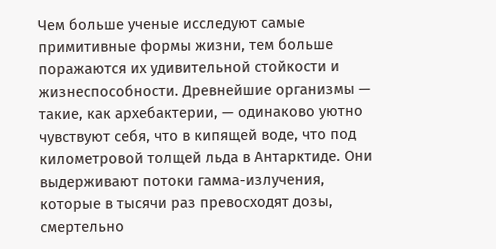Чем больше ученые исследуют самые примитивные формы жизни, тем больше поражаются их удивительной стойкости и жизнеспособности. Древнейшие организмы — такие, как архебактерии, — одинаково уютно чувствуют себя, что в кипящей воде, что под километровой толщей льда в Антарктиде. Они выдерживают потоки гамма-излучения, которые в тысячи раз превосходят дозы, смертельно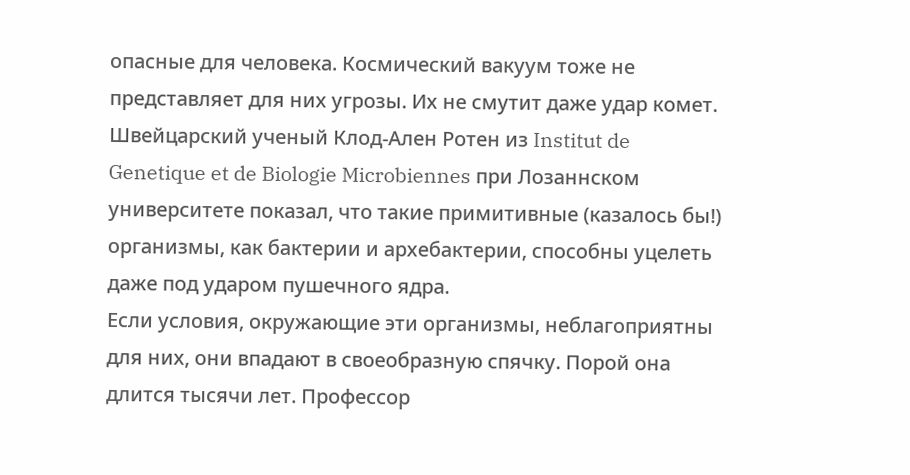опасные для человека. Космический вакуум тоже не представляет для них угрозы. Их не смутит даже удар комет.
Швейцарский ученый Клод-Ален Ротен из Institut de Genetique et de Biologie Microbiennes при Лозаннском университете показал, что такие примитивные (казалось бы!) организмы, как бактерии и архебактерии, способны уцелеть даже под ударом пушечного ядра.
Если условия, окружающие эти организмы, неблагоприятны для них, они впадают в своеобразную спячку. Порой она длится тысячи лет. Профессор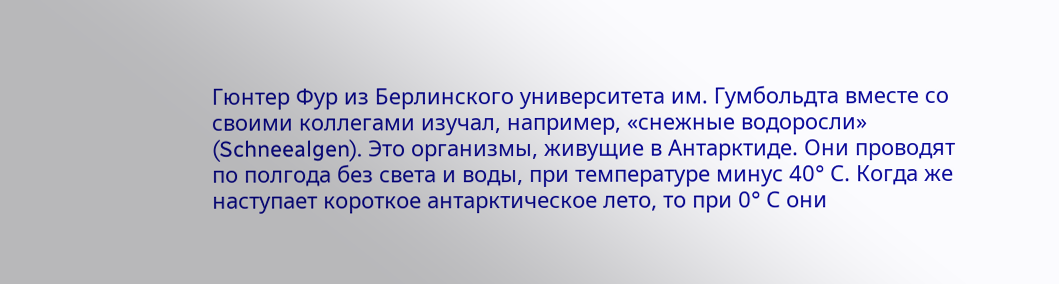Гюнтер Фур из Берлинского университета им. Гумбольдта вместе со своими коллегами изучал, например, «снежные водоросли» (Schneealgen). Это организмы, живущие в Антарктиде. Они проводят по полгода без света и воды, при температуре минус 40° С. Когда же наступает короткое антарктическое лето, то при 0° С они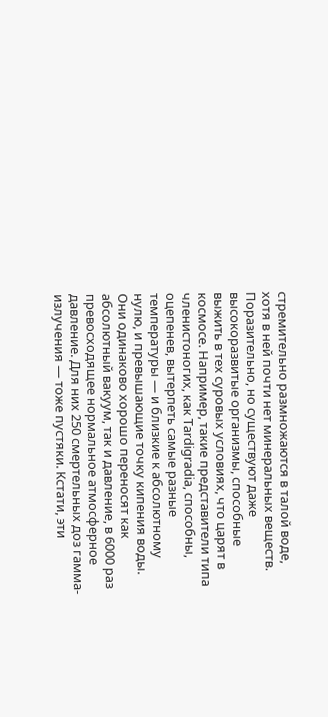стремительно размножаются в талой воде, хотя в ней почти нет минеральных веществ.
Поразительно, но существуют даже высокоразвитые организмы, способные выжить в тех суровых условиях, что царят в космосе. Например, такие представители типа членистоногих, как Tardigradia, способны, оцепенев, вытерпеть самые разные температуры — и близкие к абсолютному нулю, и превышающие точку кипения воды. Они одинаково хорошо переносят как абсолютный вакуум, так и давление, в 6000 раз превосходящее нормальное атмосферное давление. Для них 250 смертельных доз гамма-излучения — тоже пустяки. Кстати, эти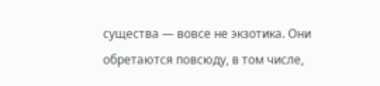существа — вовсе не экзотика. Они обретаются повсюду, в том числе,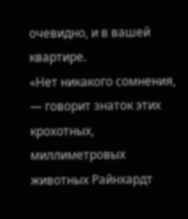очевидно, и в вашей квартире.
«Нет никакого сомнения, — говорит знаток этих крохотных, миллиметровых животных Райнхардт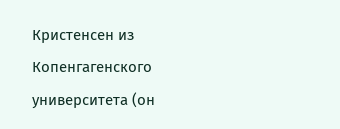Кристенсен из Копенгагенского университета (он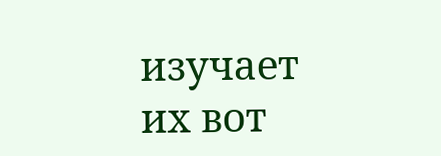изучает их вот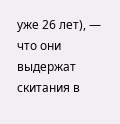уже 26 лет), — что они выдержат скитания в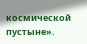космической пустыне».